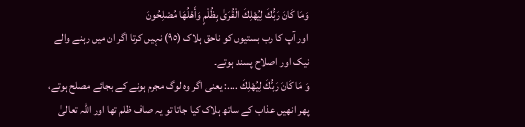وَمَا كَانَ رَبُّكَ لِيُهْلِكَ الْقُرَىٰ بِظُلْمٍ وَأَهْلُهَا مُصْلِحُونَ
اور آپ کا رب بستیوں کو ناحق ہلاک (٩٥) نہیں کرتا اگر ان میں رہنے والے نیک اور اصلاح پسند ہوتے۔
وَ مَا كَانَ رَبُّكَ لِيُهْلِكَ ....: یعنی اگر وہ لوگ مجرم ہونے کے بجائے مصلح ہوتے، پھر انھیں عذاب کے ساتھ ہلاک کیا جاتا تو یہ صاف ظلم تھا اور اللہ تعالیٰ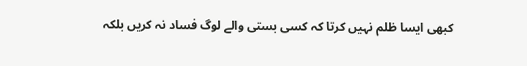کبھی ایسا ظلم نہیں کرتا کہ کسی بستی والے لوگ فساد نہ کریں بلکہ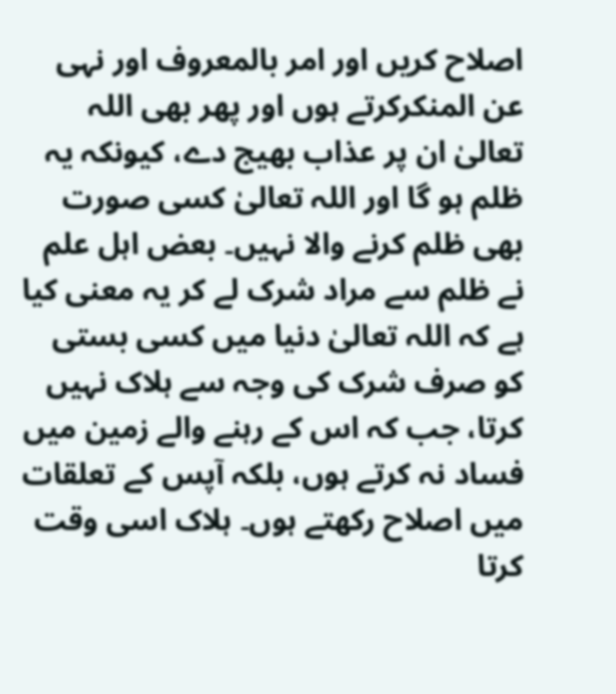اصلاح کریں اور امر بالمعروف اور نہی عن المنکرکرتے ہوں اور پھر بھی اللہ تعالیٰ ان پر عذاب بھیج دے، کیونکہ یہ ظلم ہو گا اور اللہ تعالیٰ کسی صورت بھی ظلم کرنے والا نہیں۔ بعض اہل علم نے ظلم سے مراد شرک لے کر یہ معنی کیا ہے کہ اللہ تعالیٰ دنیا میں کسی بستی کو صرف شرک کی وجہ سے ہلاک نہیں کرتا، جب کہ اس کے رہنے والے زمین میں فساد نہ کرتے ہوں، بلکہ آپس کے تعلقات میں اصلاح رکھتے ہوں۔ ہلاک اسی وقت کرتا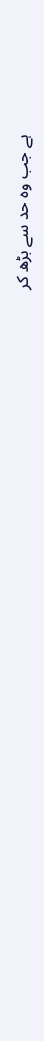ہے جب وہ حد سے بڑھ کر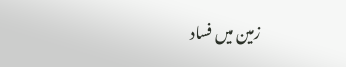زمین میں فساد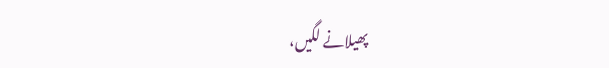پھیلانے لگیں،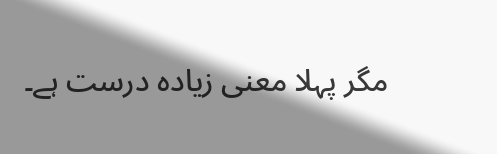مگر پہلا معنی زیادہ درست ہے۔